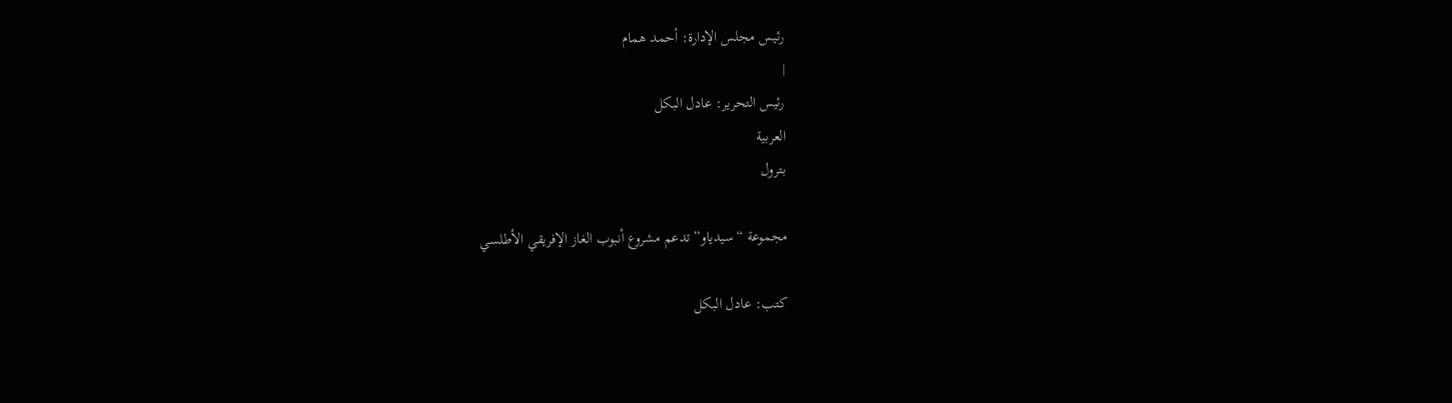رئيس مجلس الإدارة: أحمد همام
|
رئيس التحرير: عادل البكل
العربية
بترول

مجموعة “سيدياو” تدعم مشروع أنبوب الغاز الإفريقي الأطلسي

كتب: عادل البكل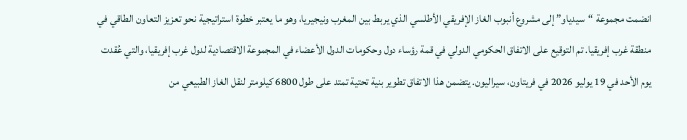انضمت مجموعة “سيدياو” إلى مشروع أنبوب الغاز الإفريقي الأطلسي الذي يربط بين المغرب ونيجيريا، وهو ما يعتبر خطوة استراتيجية نحو تعزيز التعاون الطاقي في منطقة غرب إفريقيا. تم التوقيع على الاتفاق الحكومي الدولي في قمة رؤساء دول وحكومات الدول الأعضاء في المجموعة الاقتصادية لدول غرب إفريقيا، والتي عُقدت يوم الأحد في 19 يوليو 2026 في فريتاون، سيراليون. يتضمن هذا الاتفاق تطوير بنية تحتية تمتد على طول 6800 كيلومتر لنقل الغاز الطبيعي من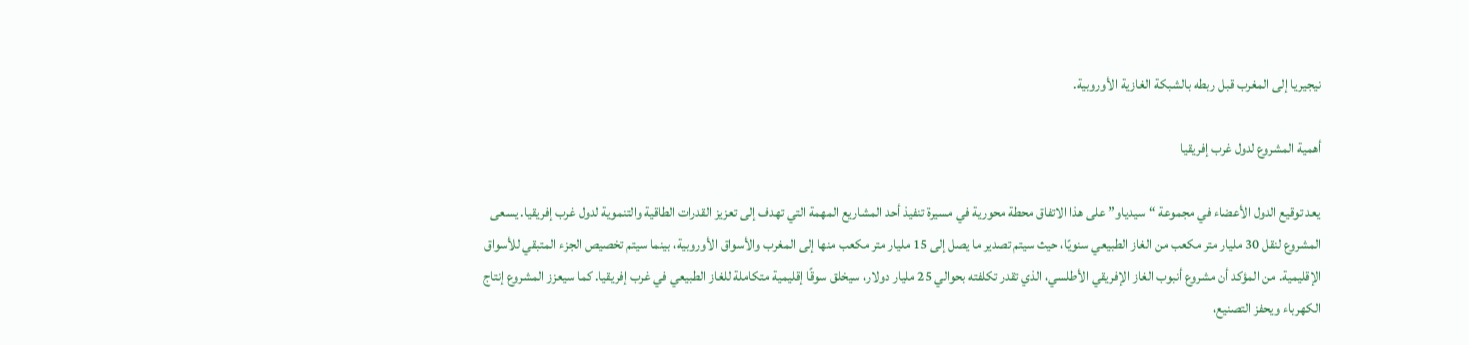نيجيريا إلى المغرب قبل ربطه بالشبكة الغازية الأوروبية.

أهمية المشروع لدول غرب إفريقيا

يعد توقيع الدول الأعضاء في مجموعة “سيدياو” على هذا الاتفاق محطة محورية في مسيرة تنفيذ أحد المشاريع المهمة التي تهدف إلى تعزيز القدرات الطاقية والتنموية لدول غرب إفريقيا. يسعى المشروع لنقل 30 مليار متر مكعب من الغاز الطبيعي سنويًا، حيث سيتم تصدير ما يصل إلى 15 مليار متر مكعب منها إلى المغرب والأسواق الأوروبية، بينما سيتم تخصيص الجزء المتبقي للأسواق الإقليمية. من المؤكد أن مشروع أنبوب الغاز الإفريقي الأطلسي، الذي تقدر تكلفته بحوالي 25 مليار دولار، سيخلق سوقًا إقليمية متكاملة للغاز الطبيعي في غرب إفريقيا. كما سيعزز المشروع إنتاج الكهرباء ويحفز التصنيع،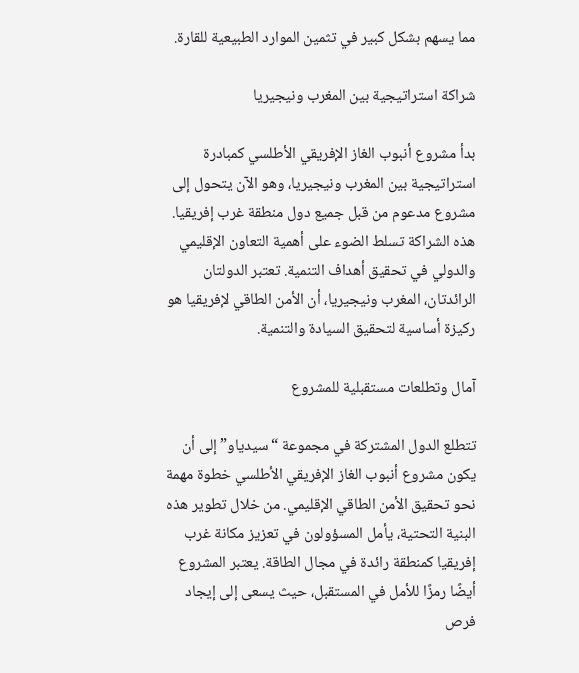مما يسهم بشكل كبير في تثمين الموارد الطبيعية للقارة.

شراكة استراتيجية بين المغرب ونيجيريا

بدأ مشروع أنبوب الغاز الإفريقي الأطلسي كمبادرة استراتيجية بين المغرب ونيجيريا، وهو الآن يتحول إلى مشروع مدعوم من قبل جميع دول منطقة غرب إفريقيا. هذه الشراكة تسلط الضوء على أهمية التعاون الإقليمي والدولي في تحقيق أهداف التنمية. تعتبر الدولتان الرائدتان، المغرب ونيجيريا، أن الأمن الطاقي لإفريقيا هو ركيزة أساسية لتحقيق السيادة والتنمية.

آمال وتطلعات مستقبلية للمشروع

تتطلع الدول المشتركة في مجموعة “سيدياو” إلى أن يكون مشروع أنبوب الغاز الإفريقي الأطلسي خطوة مهمة نحو تحقيق الأمن الطاقي الإقليمي. من خلال تطوير هذه البنية التحتية، يأمل المسؤولون في تعزيز مكانة غرب إفريقيا كمنطقة رائدة في مجال الطاقة. يعتبر المشروع أيضًا رمزًا للأمل في المستقبل، حيث يسعى إلى إيجاد فرص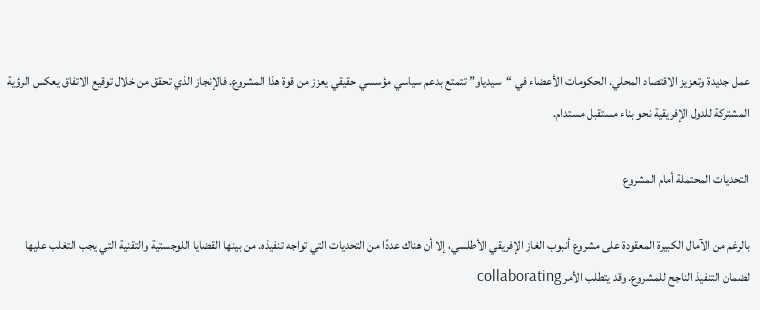عمل جديدة وتعزيز الاقتصاد المحلي. الحكومات الأعضاء في “سيدياو” تتمتع بدعم سياسي مؤسسي حقيقي يعزز من قوة هذا المشروع. فالإنجاز الذي تحقق من خلال توقيع الاتفاق يعكس الرؤية المشتركة للدول الإفريقية نحو بناء مستقبل مستدام.

التحديات المحتملة أمام المشروع

بالرغم من الآمال الكبيرة المعقودة على مشروع أنبوب الغاز الإفريقي الأطلسي، إلا أن هناك عددًا من التحديات التي تواجه تنفيذه. من بينها القضايا اللوجستية والتقنية التي يجب التغلب عليها لضمان التنفيذ الناجح للمشروع. وقد يتطلب الأمر collaborating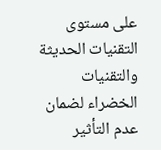على مستوى التقنيات الحديثة والتقنيات الخضراء لضمان عدم التأثير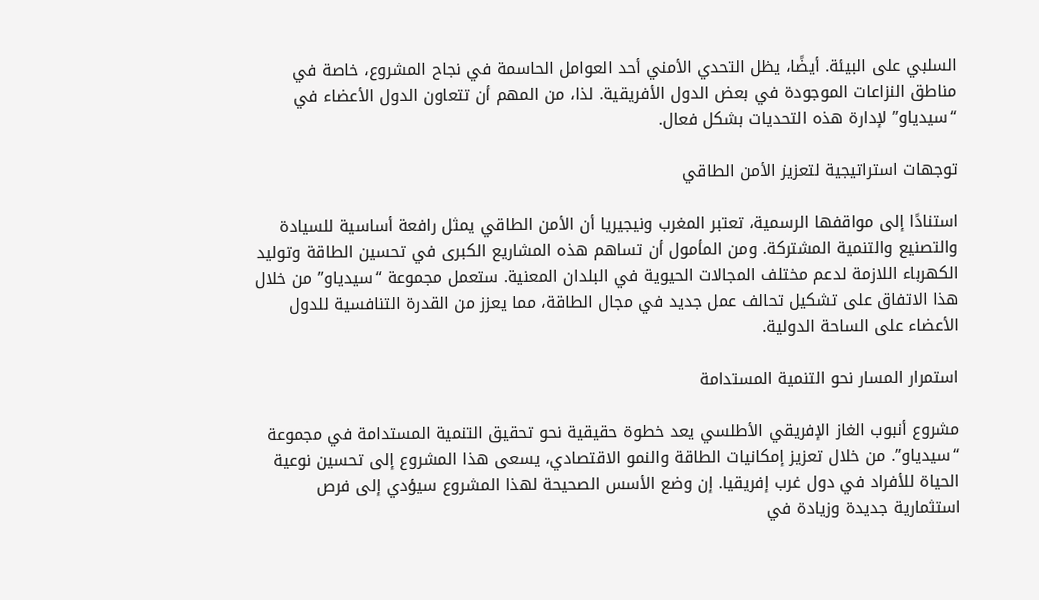السلبي على البيئة. أيضًا، يظل التحدي الأمني أحد العوامل الحاسمة في نجاح المشروع، خاصة في مناطق النزاعات الموجودة في بعض الدول الأفريقية. لذا، من المهم أن تتعاون الدول الأعضاء في “سيدياو” لإدارة هذه التحديات بشكل فعال.

توجهات استراتيجية لتعزيز الأمن الطاقي

استنادًا إلى مواقفها الرسمية، تعتبر المغرب ونيجيريا أن الأمن الطاقي يمثل رافعة أساسية للسيادة والتصنيع والتنمية المشتركة. ومن المأمول أن تساهم هذه المشاريع الكبرى في تحسين الطاقة وتوليد الكهرباء اللازمة لدعم مختلف المجالات الحيوية في البلدان المعنية. ستعمل مجموعة “سيدياو” من خلال هذا الاتفاق على تشكيل تحالف عمل جديد في مجال الطاقة، مما يعزز من القدرة التنافسية للدول الأعضاء على الساحة الدولية.

استمرار المسار نحو التنمية المستدامة

مشروع أنبوب الغاز الإفريقي الأطلسي يعد خطوة حقيقية نحو تحقيق التنمية المستدامة في مجموعة “سيدياو”. من خلال تعزيز إمكانيات الطاقة والنمو الاقتصادي، يسعى هذا المشروع إلى تحسين نوعية الحياة للأفراد في دول غرب إفريقيا. إن وضع الأسس الصحيحة لهذا المشروع سيؤدي إلى فرص استثمارية جديدة وزيادة في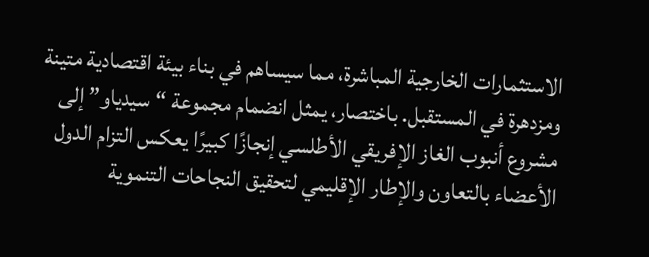الاستثمارات الخارجية المباشرة، مما سيساهم في بناء بيئة اقتصادية متينة ومزدهرة في المستقبل. باختصار، يمثل انضمام مجموعة “سيدياو” إلى مشروع أنبوب الغاز الإفريقي الأطلسي إنجازًا كبيرًا يعكس التزام الدول الأعضاء بالتعاون والإطار الإقليمي لتحقيق النجاحات التنموية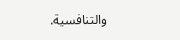والتنافسية.